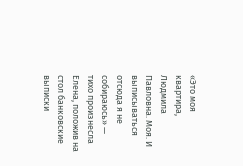«Это моя квартира, Людмила Павловна. Моя. И выписываться отсюда я не собираюсь» — тихо произнесла Елена, положив на стол банковские выписки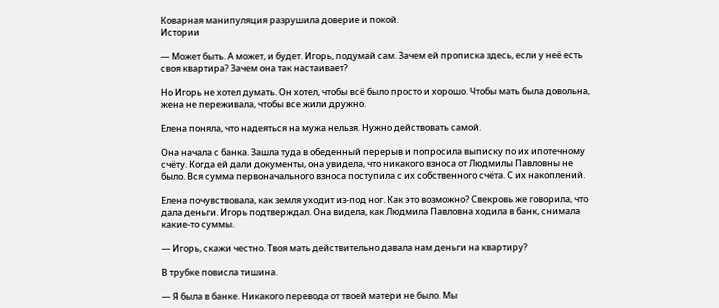Коварная манипуляция разрушила доверие и покой.
Истории

— Может быть. А может, и будет. Игорь, подумай сам. Зачем ей прописка здесь, если у неё есть своя квартира? Зачем она так настаивает?

Но Игорь не хотел думать. Он хотел, чтобы всё было просто и хорошо. Чтобы мать была довольна, жена не переживала, чтобы все жили дружно.

Елена поняла, что надеяться на мужа нельзя. Нужно действовать самой.

Она начала с банка. Зашла туда в обеденный перерыв и попросила выписку по их ипотечному счёту. Когда ей дали документы, она увидела, что никакого взноса от Людмилы Павловны не было. Вся сумма первоначального взноса поступила с их собственного счёта. С их накоплений.

Елена почувствовала, как земля уходит из-под ног. Как это возможно? Свекровь же говорила, что дала деньги. Игорь подтверждал. Она видела, как Людмила Павловна ходила в банк, снимала какие-то суммы.

— Игорь, скажи честно. Твоя мать действительно давала нам деньги на квартиру?

В трубке повисла тишина.

— Я была в банке. Никакого перевода от твоей матери не было. Мы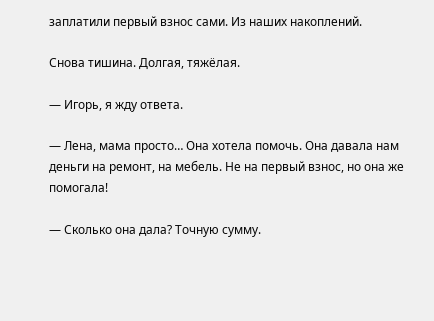заплатили первый взнос сами. Из наших накоплений.

Снова тишина. Долгая, тяжёлая.

— Игорь, я жду ответа.

— Лена, мама просто… Она хотела помочь. Она давала нам деньги на ремонт, на мебель. Не на первый взнос, но она же помогала!

— Сколько она дала? Точную сумму.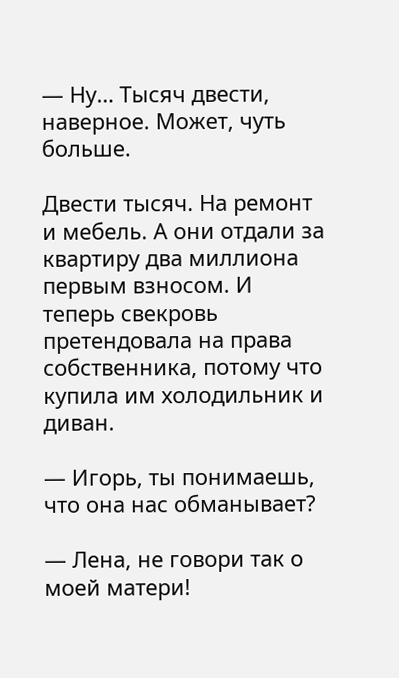— Ну… Тысяч двести, наверное. Может, чуть больше.

Двести тысяч. На ремонт и мебель. А они отдали за квартиру два миллиона первым взносом. И теперь свекровь претендовала на права собственника, потому что купила им холодильник и диван.

— Игорь, ты понимаешь, что она нас обманывает?

— Лена, не говори так о моей матери!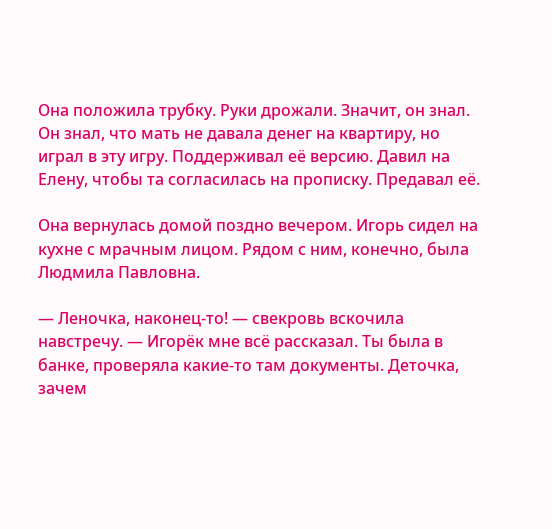Она положила трубку. Руки дрожали. Значит, он знал. Он знал, что мать не давала денег на квартиру, но играл в эту игру. Поддерживал её версию. Давил на Елену, чтобы та согласилась на прописку. Предавал её.

Она вернулась домой поздно вечером. Игорь сидел на кухне с мрачным лицом. Рядом с ним, конечно, была Людмила Павловна.

— Леночка, наконец-то! — свекровь вскочила навстречу. — Игорёк мне всё рассказал. Ты была в банке, проверяла какие-то там документы. Деточка, зачем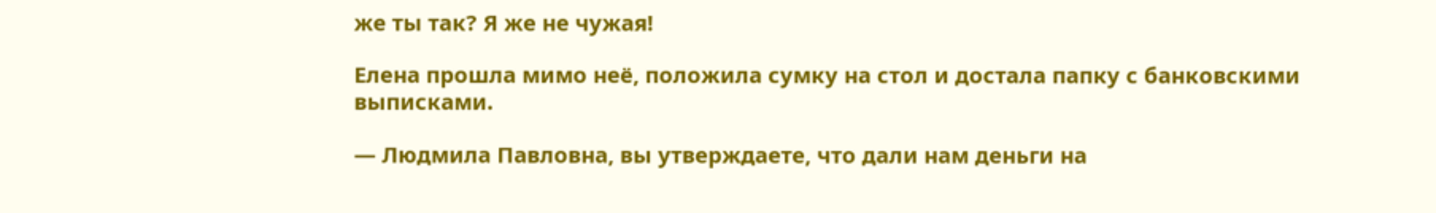же ты так? Я же не чужая!

Елена прошла мимо неё, положила сумку на стол и достала папку с банковскими выписками.

— Людмила Павловна, вы утверждаете, что дали нам деньги на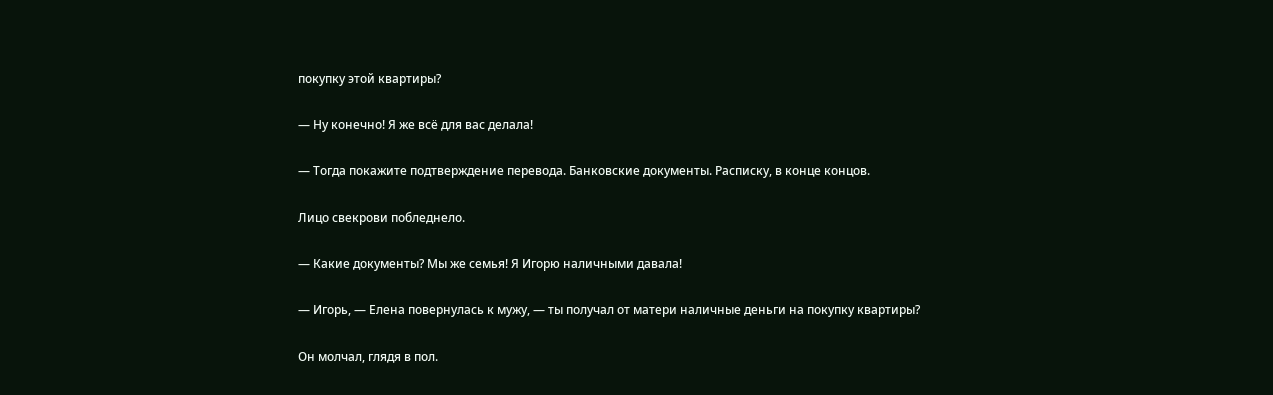покупку этой квартиры?

— Ну конечно! Я же всё для вас делала!

— Тогда покажите подтверждение перевода. Банковские документы. Расписку, в конце концов.

Лицо свекрови побледнело.

— Какие документы? Мы же семья! Я Игорю наличными давала!

— Игорь, — Елена повернулась к мужу, — ты получал от матери наличные деньги на покупку квартиры?

Он молчал, глядя в пол.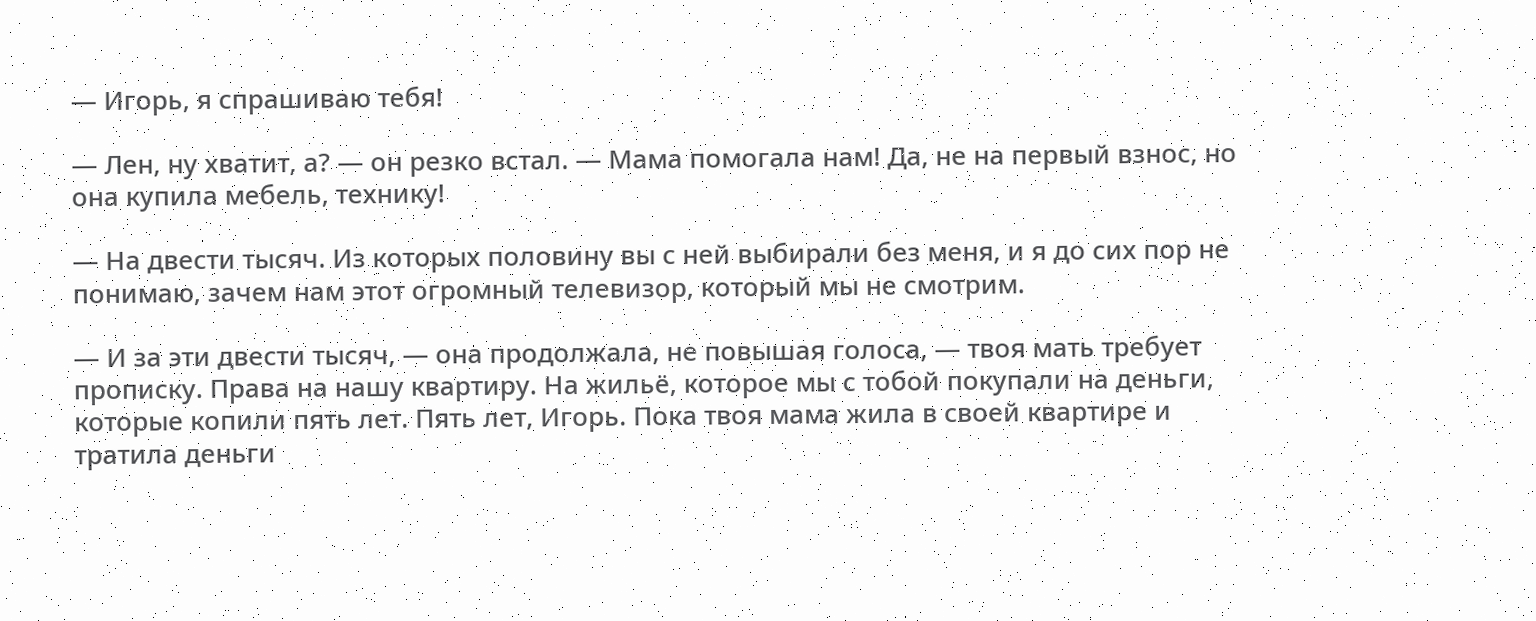— Игорь, я спрашиваю тебя!

— Лен, ну хватит, а? — он резко встал. — Мама помогала нам! Да, не на первый взнос, но она купила мебель, технику!

— На двести тысяч. Из которых половину вы с ней выбирали без меня, и я до сих пор не понимаю, зачем нам этот огромный телевизор, который мы не смотрим.

— И за эти двести тысяч, — она продолжала, не повышая голоса, — твоя мать требует прописку. Права на нашу квартиру. На жильё, которое мы с тобой покупали на деньги, которые копили пять лет. Пять лет, Игорь. Пока твоя мама жила в своей квартире и тратила деньги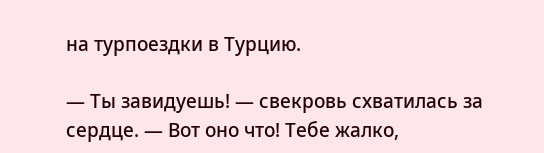на турпоездки в Турцию.

— Ты завидуешь! — свекровь схватилась за сердце. — Вот оно что! Тебе жалко,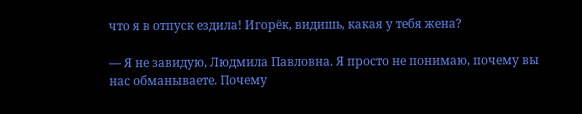что я в отпуск ездила! Игорёк, видишь, какая у тебя жена?

— Я не завидую, Людмила Павловна. Я просто не понимаю, почему вы нас обманываете. Почему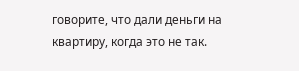говорите, что дали деньги на квартиру, когда это не так.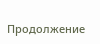Продолжение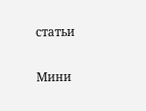статьи

Мини